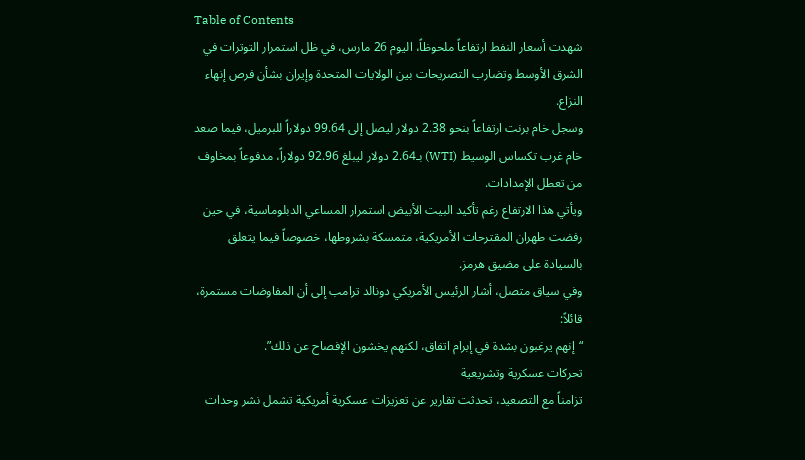Table of Contents
شهدت أسعار النفط ارتفاعاً ملحوظاً، اليوم 26 مارس، في ظل استمرار التوترات في الشرق الأوسط وتضارب التصريحات بين الولايات المتحدة وإيران بشأن فرص إنهاء النزاع.
وسجل خام برنت ارتفاعاً بنحو 2.38 دولار ليصل إلى 99.64 دولاراً للبرميل، فيما صعد خام غرب تكساس الوسيط (WTI) بـ2.64 دولار ليبلغ 92.96 دولاراً، مدفوعاً بمخاوف من تعطل الإمدادات.
ويأتي هذا الارتفاع رغم تأكيد البيت الأبيض استمرار المساعي الدبلوماسية، في حين رفضت طهران المقترحات الأمريكية، متمسكة بشروطها، خصوصاً فيما يتعلق بالسيادة على مضيق هرمز.
وفي سياق متصل، أشار الرئيس الأمريكي دونالد ترامب إلى أن المفاوضات مستمرة، قائلاً:
“إنهم يرغبون بشدة في إبرام اتفاق، لكنهم يخشون الإفصاح عن ذلك”.
تحركات عسكرية وتشريعية
تزامناً مع التصعيد، تحدثت تقارير عن تعزيزات عسكرية أمريكية تشمل نشر وحدات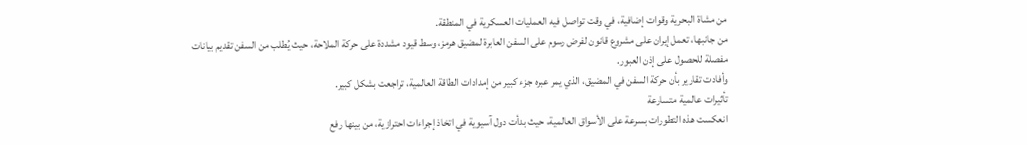من مشاة البحرية وقوات إضافية، في وقت تواصل فيه العمليات العسكرية في المنطقة.
من جانبها، تعمل إيران على مشروع قانون لفرض رسوم على السفن العابرة لمضيق هرمز، وسط قيود مشددة على حركة الملاحة، حيث يُطلب من السفن تقديم بيانات مفصلة للحصول على إذن العبور.
وأفادت تقارير بأن حركة السفن في المضيق، الذي يمر عبره جزء كبير من إمدادات الطاقة العالمية، تراجعت بشكل كبير.
تأثيرات عالمية متسارعة
انعكست هذه التطورات بسرعة على الأسواق العالمية، حيث بدأت دول آسيوية في اتخاذ إجراءات احترازية، من بينها رفع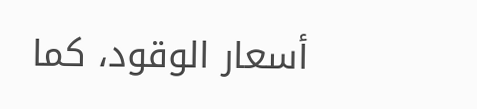أسعار الوقود، كما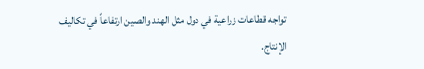تواجه قطاعات زراعية في دول مثل الهند والصين ارتفاعاً في تكاليف الإنتاج.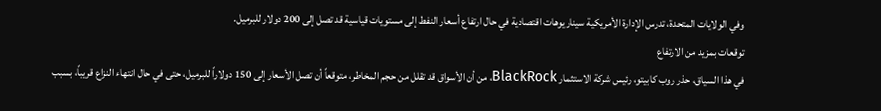وفي الولايات المتحدة، تدرس الإدارة الأمريكية سيناريوهات اقتصادية في حال ارتفاع أسعار النفط إلى مستويات قياسية قد تصل إلى 200 دولار للبرميل.
توقعات بمزيد من الارتفاع
في هذا السياق، حذر روب كابيتو، رئيس شركة الاستثمار BlackRock، من أن الأسواق قد تقلل من حجم المخاطر، متوقعاً أن تصل الأسعار إلى 150 دولاراً للبرميل، حتى في حال انتهاء النزاع قريباً، بسبب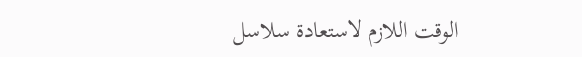الوقت اللازم لاستعادة سلاسل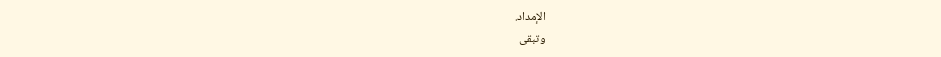الإمداد.
وتبقى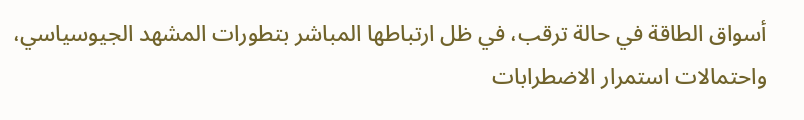أسواق الطاقة في حالة ترقب، في ظل ارتباطها المباشر بتطورات المشهد الجيوسياسي، واحتمالات استمرار الاضطرابات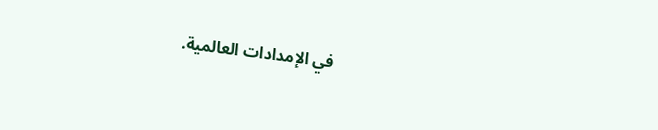في الإمدادات العالمية.